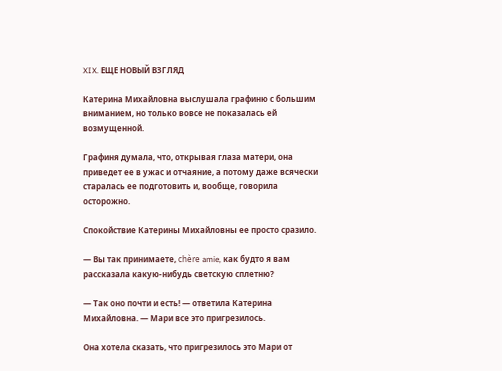XIX. ЕЩЕ НОВЫЙ ВЗГЛЯД

Катерина Михайловна выслушала графиню с большим вниманием, но только вовсе не показалась ей возмущенной.

Графиня думала, что, открывая глаза матери, она приведет ее в ужас и отчаяние, а потому даже всячески старалась ее подготовить и, вообще, говорила осторожно.

Спокойствие Катерины Михайловны ее просто сразило.

— Вы так принимаете, chère amie, как будто я вам рассказала какую-нибудь светскую сплетню?

— Так оно почти и есть! — ответила Катерина Михайловна. — Мари все это пригрезилось.

Она хотела сказать, что пригрезилось это Мари от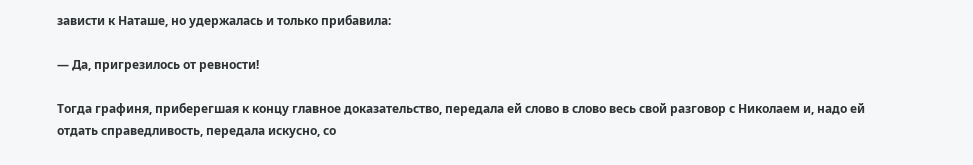зависти к Наташе, но удержалась и только прибавила:

— Да, пригрезилось от ревности!

Тогда графиня, приберегшая к концу главное доказательство, передала ей слово в слово весь свой разговор с Николаем и, надо ей отдать справедливость, передала искусно, со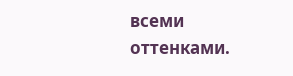всеми оттенками.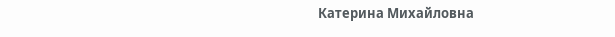Катерина Михайловна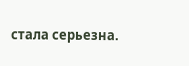стала серьезна.